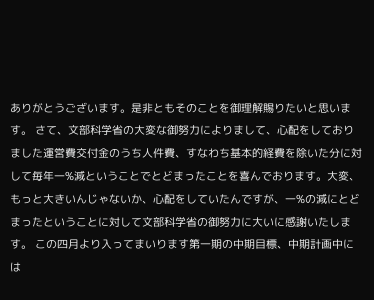ありがとうございます。是非ともそのことを御理解賜りたいと思います。 さて、文部科学省の大変な御努力によりまして、心配をしておりました運営費交付金のうち人件費、すなわち基本的経費を除いた分に対して毎年一%減ということでとどまったことを喜んでおります。大変、もっと大きいんじゃないか、心配をしていたんですが、一%の減にとどまったということに対して文部科学省の御努力に大いに感謝いたします。 この四月より入ってまいります第一期の中期目標、中期計画中には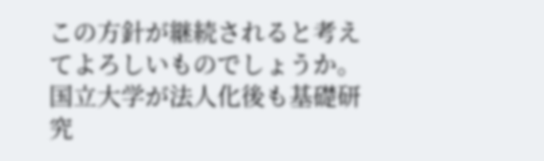この方針が継続されると考えてよろしいものでしょうか。国立大学が法人化後も基礎研究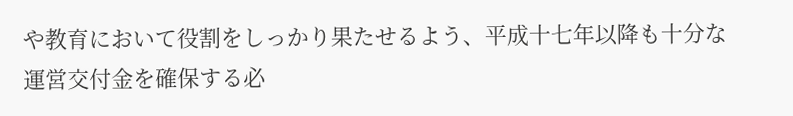や教育において役割をしっかり果たせるよう、平成十七年以降も十分な運営交付金を確保する必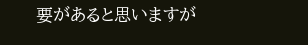要があると思いますが